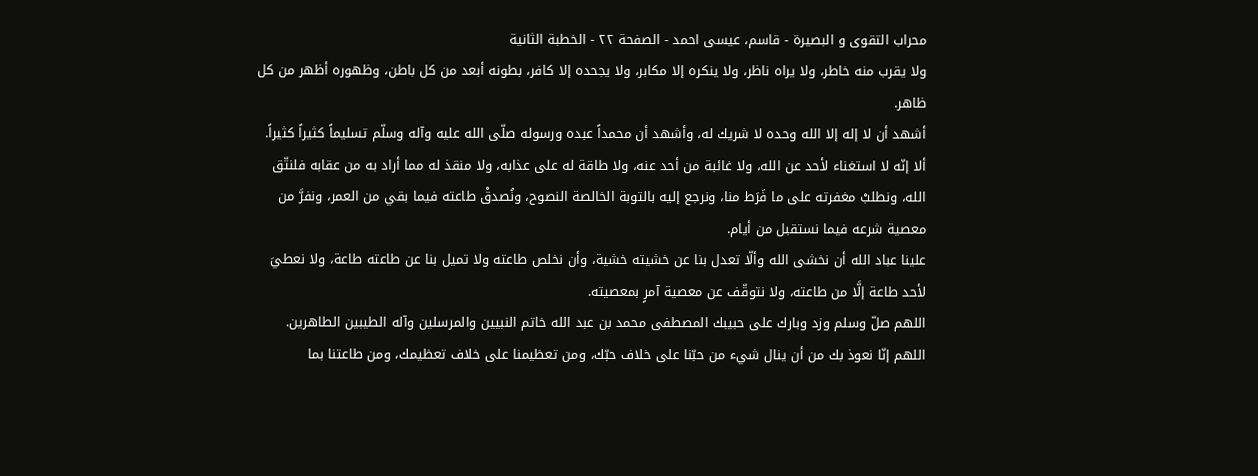محراب التقوى و البصيرة - قاسم، عيسى احمد - الصفحة ٢٢ - الخطبة الثانية
ولا يقرب منه خاطر، ولا يراه ناظر، ولا ينكره إلا مكابر، ولا يجحده إلا كافر، بطونه أبعد من كل باطن، وظهوره أظهر من كل ظاهر.
أشهد أن لا إله إلا الله وحده لا شريك له، وأشهد أن محمداً عبده ورسوله صلّى الله عليه وآله وسلّم تسليماً كثيراً كثيراً.
ألا إنّه لا استغناء لأحد عن الله، ولا غائبة من أحد عنه، ولا طاقة له على عذابه، ولا منقذ له مما أراد به من عقابه فلنتّق الله، ونطلبْ مغفرته على ما فَرَط منا، ونرجع إليه بالتوبة الخالصة النصوح، ونُصدقْ طاعته فيما بقي من العمر، ونفرَّ من معصية شرعه فيما نستقبل من أيام.
علينا عباد الله أن نخشى الله وألّا تعدل بنا عن خشيته خشية، وأن نخلص طاعته ولا تميل بنا عن طاعته طاعة، ولا نعطيَ لأحد طاعة إلَّا من طاعته، ولا نتوقّف عن معصية آمرٍ بمعصيته.
اللهم صلّ وسلم وزد وبارك على حبيبك المصطفى محمد بن عبد الله خاتم النبيين والمرسلين وآله الطيبين الطاهرين.
اللهم إنّا نعوذ بك من أن ينال شيء من حبّنا على خلاف حبّك، ومن تعظيمنا على خلاف تعظيمك، ومن طاعتنا بما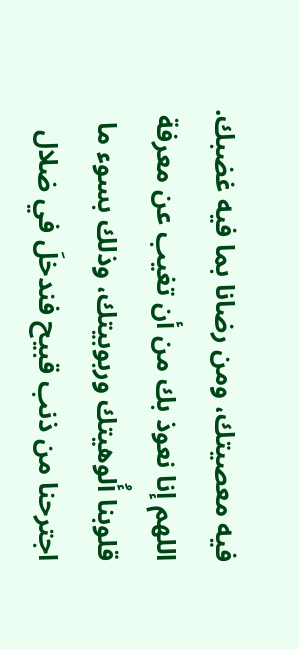فيه معصيتك، ومن رضانا بما فيه غضبك.
اللهم إنا نعوذ بك من أن تغيب عن معرفة قلوبنا أُلوهيتك وربوبيتك، وذلك بسوء ما اجترحنا من ذنب قبيح فندخلَ في ضلال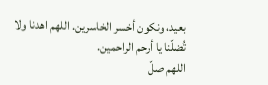بعيد، ونكون أخسر الخاسرين. اللهم اهدنا ولا تُضلّنا يا أرحم الراحمين.
اللهم صلّ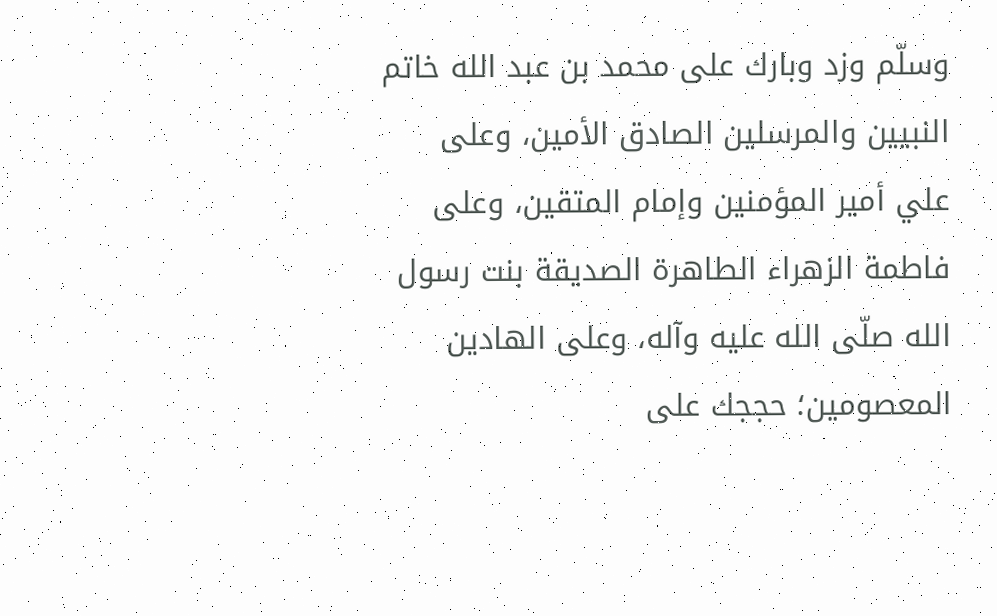وسلّم وزد وبارك على محمد بن عبد الله خاتم النبيين والمرسلين الصادق الأمين، وعلى علي أمير المؤمنين وإمام المتقين، وعلى فاطمة الزهراء الطاهرة الصديقة بنت رسول الله صلّى الله عليه وآله، وعلى الهادين المعصومين؛ حججك على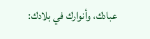عبادك، وأنوارك في بلادك: